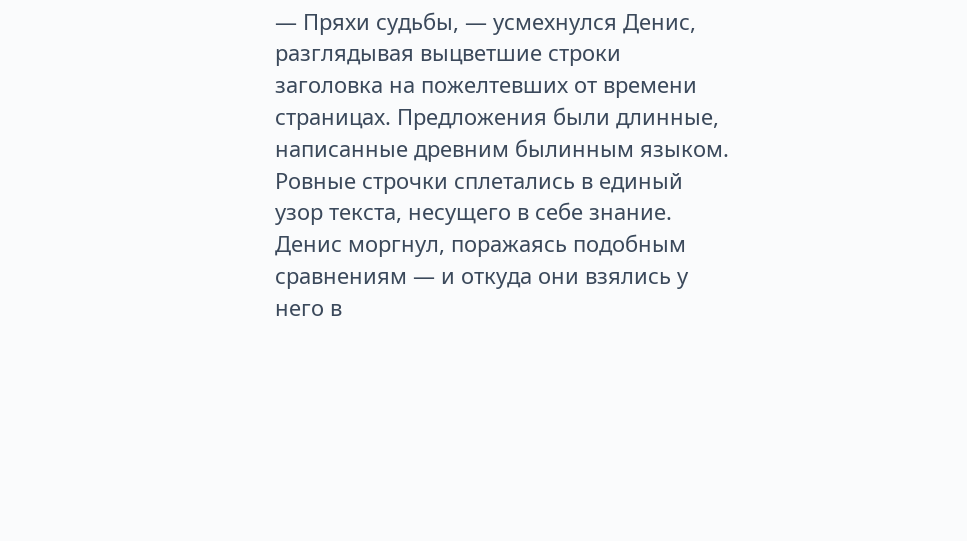— Пряхи судьбы, — усмехнулся Денис, разглядывая выцветшие строки заголовка на пожелтевших от времени страницах. Предложения были длинные, написанные древним былинным языком. Ровные строчки сплетались в единый узор текста, несущего в себе знание. Денис моргнул, поражаясь подобным сравнениям — и откуда они взялись у него в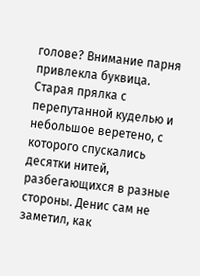голове? Внимание парня привлекла буквица. Старая прялка с перепутанной куделью и небольшое веретено, с которого спускались десятки нитей, разбегающихся в разные стороны. Денис сам не заметил, как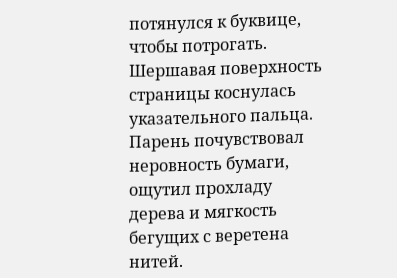потянулся к буквице, чтобы потрогать. Шершавая поверхность страницы коснулась указательного пальца. Парень почувствовал неровность бумаги, ощутил прохладу дерева и мягкость бегущих с веретена нитей.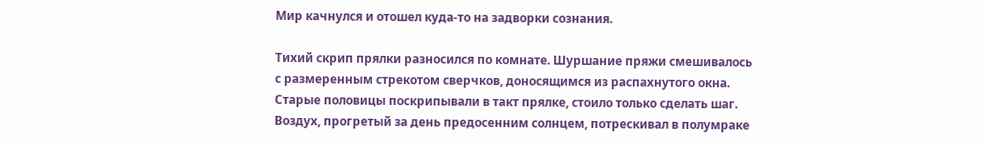Мир качнулся и отошел куда-то на задворки сознания.

Тихий скрип прялки разносился по комнате. Шуршание пряжи смешивалось с размеренным стрекотом сверчков, доносящимся из распахнутого окна. Старые половицы поскрипывали в такт прялке, стоило только сделать шаг. Воздух, прогретый за день предосенним солнцем, потрескивал в полумраке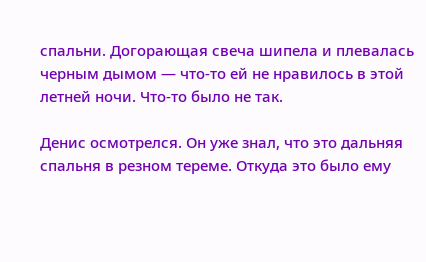спальни. Догорающая свеча шипела и плевалась черным дымом — что-то ей не нравилось в этой летней ночи. Что-то было не так.

Денис осмотрелся. Он уже знал, что это дальняя спальня в резном тереме. Откуда это было ему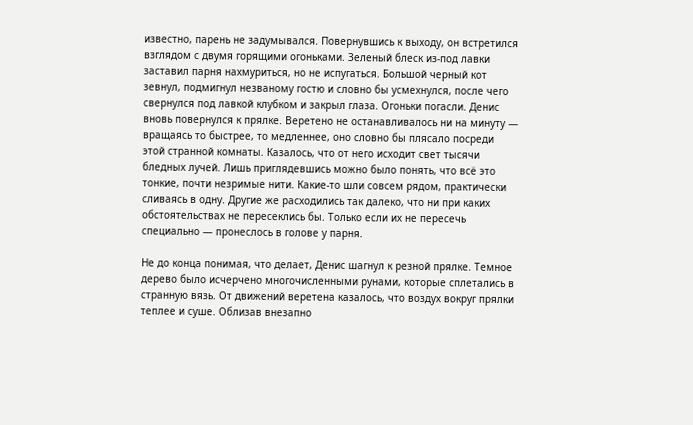известно, парень не задумывался. Повернувшись к выходу, он встретился взглядом с двумя горящими огоньками. Зеленый блеск из-под лавки заставил парня нахмуриться, но не испугаться. Большой черный кот зевнул, подмигнул незваному гостю и словно бы усмехнулся, после чего свернулся под лавкой клубком и закрыл глаза. Огоньки погасли. Денис вновь повернулся к прялке. Веретено не останавливалось ни на минуту — вращаясь то быстрее, то медленнее, оно словно бы плясало посреди этой странной комнаты. Казалось, что от него исходит свет тысячи бледных лучей. Лишь приглядевшись можно было понять, что всё это тонкие, почти незримые нити. Какие-то шли совсем рядом, практически сливаясь в одну. Другие же расходились так далеко, что ни при каких обстоятельствах не пересеклись бы. Только если их не пересечь специально — пронеслось в голове у парня.

Не до конца понимая, что делает, Денис шагнул к резной прялке. Темное дерево было исчерчено многочисленными рунами, которые сплетались в странную вязь. От движений веретена казалось, что воздух вокруг прялки теплее и суше. Облизав внезапно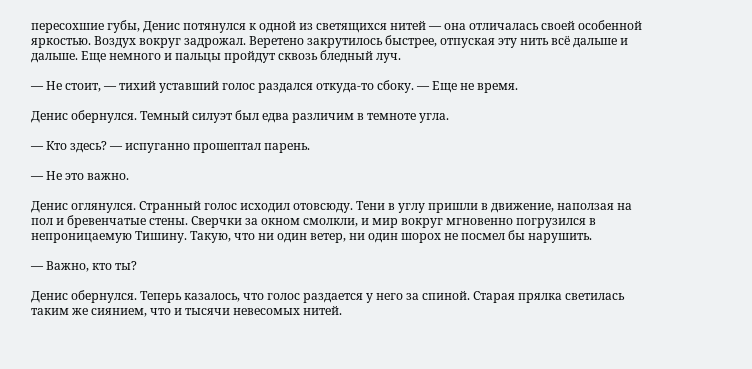пересохшие губы, Денис потянулся к одной из светящихся нитей — она отличалась своей особенной яркостью. Воздух вокруг задрожал. Веретено закрутилось быстрее, отпуская эту нить всё дальше и дальше. Еще немного и пальцы пройдут сквозь бледный луч.

— Не стоит, — тихий уставший голос раздался откуда-то сбоку. — Еще не время.

Денис обернулся. Темный силуэт был едва различим в темноте угла.

— Кто здесь? — испуганно прошептал парень.

— Не это важно.

Денис оглянулся. Странный голос исходил отовсюду. Тени в углу пришли в движение, наползая на пол и бревенчатые стены. Сверчки за окном смолкли, и мир вокруг мгновенно погрузился в непроницаемую Тишину. Такую, что ни один ветер, ни один шорох не посмел бы нарушить.

— Важно, кто ты?

Денис обернулся. Теперь казалось, что голос раздается у него за спиной. Старая прялка светилась таким же сиянием, что и тысячи невесомых нитей.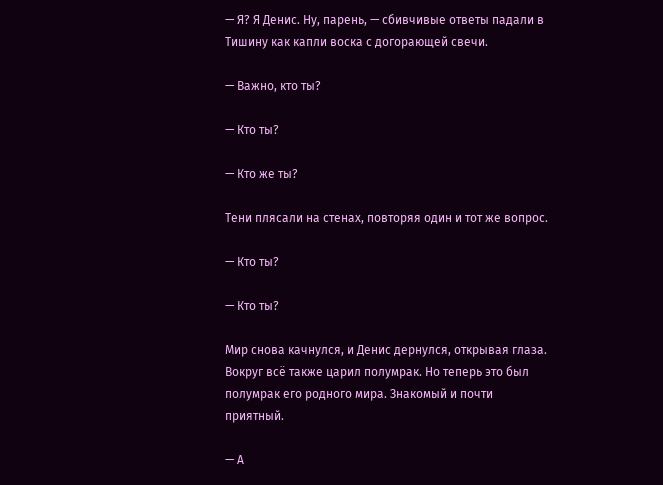— Я? Я Денис. Ну, парень, — сбивчивые ответы падали в Тишину как капли воска с догорающей свечи.

— Важно, кто ты?

— Кто ты?

— Кто же ты?

Тени плясали на стенах, повторяя один и тот же вопрос.

— Кто ты?

— Кто ты?

Мир снова качнулся, и Денис дернулся, открывая глаза. Вокруг всё также царил полумрак. Но теперь это был полумрак его родного мира. Знакомый и почти приятный.

— А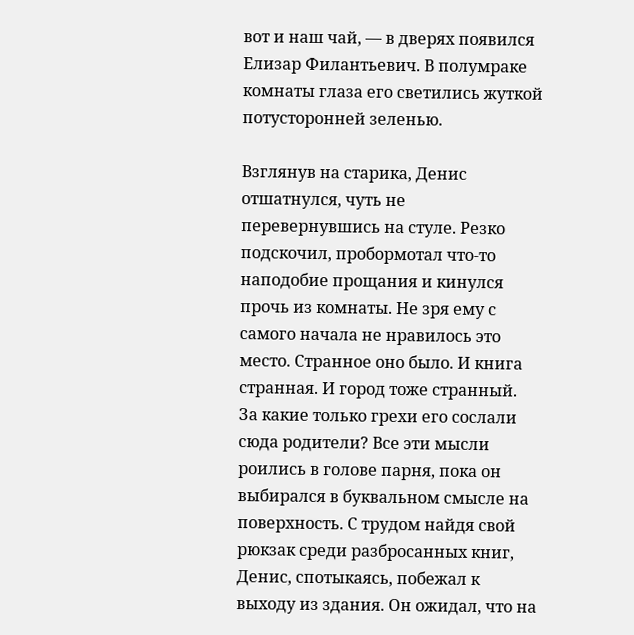вот и наш чай, — в дверях появился Елизар Филантьевич. В полумраке комнаты глаза его светились жуткой потусторонней зеленью.

Взглянув на старика, Денис отшатнулся, чуть не перевернувшись на стуле. Резко подскочил, пробормотал что-то наподобие прощания и кинулся прочь из комнаты. Не зря ему с самого начала не нравилось это место. Странное оно было. И книга странная. И город тоже странный. За какие только грехи его сослали сюда родители? Все эти мысли роились в голове парня, пока он выбирался в буквальном смысле на поверхность. С трудом найдя свой рюкзак среди разбросанных книг, Денис, спотыкаясь, побежал к выходу из здания. Он ожидал, что на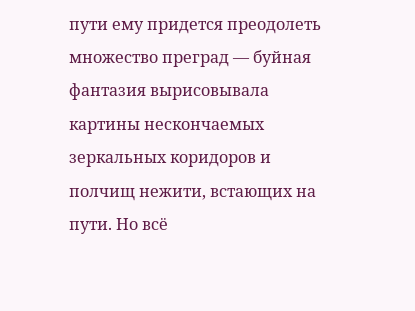пути ему придется преодолеть множество преград — буйная фантазия вырисовывала картины нескончаемых зеркальных коридоров и полчищ нежити, встающих на пути. Но всё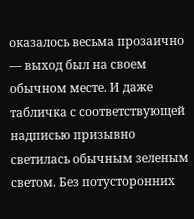оказалось весьма прозаично — выход был на своем обычном месте. И даже табличка с соответствующей надписью призывно светилась обычным зеленым светом. Без потусторонних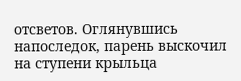отсветов. Оглянувшись напоследок, парень выскочил на ступени крыльца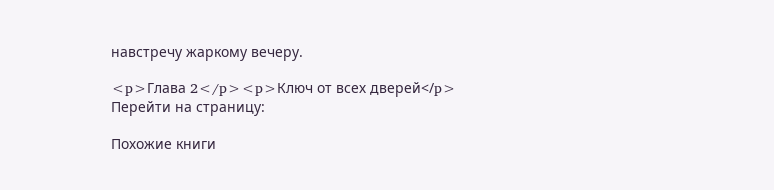навстречу жаркому вечеру.

<p>Глава 2</p><p>Ключ от всех дверей</p>
Перейти на страницу:

Похожие книги